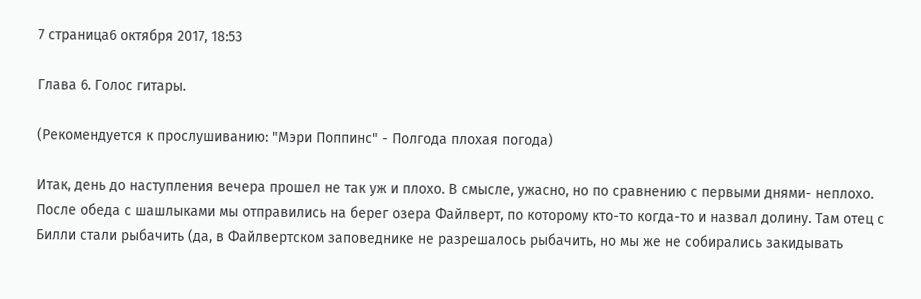7 страница6 октября 2017, 18:53

Глава 6. Голос гитары.

(Рекомендуется к прослушиванию: "Мэри Поппинс" - Полгода плохая погода)

Итак, день до наступления вечера прошел не так уж и плохо. В смысле, ужасно, но по сравнению с первыми днями- неплохо.
После обеда с шашлыками мы отправились на берег озера Файлверт, по которому кто-то когда-то и назвал долину. Там отец с Билли стали рыбачить (да, в Файлвертском заповеднике не разрешалось рыбачить, но мы же не собирались закидывать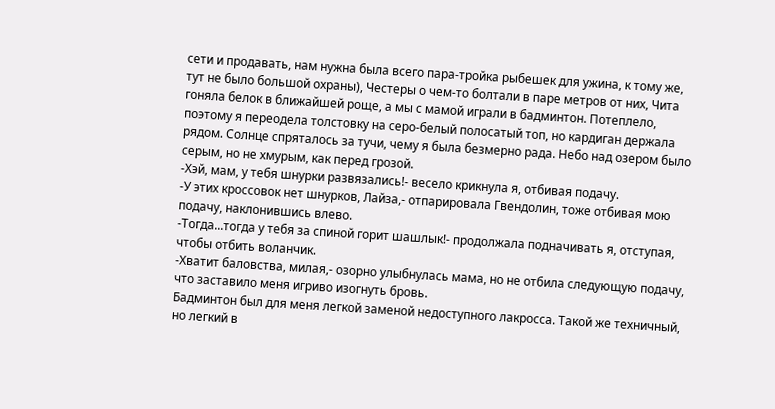сети и продавать, нам нужна была всего пара-тройка рыбешек для ужина, к тому же, тут не было большой охраны), Честеры о чем-то болтали в паре метров от них, Чита гоняла белок в ближайшей роще, а мы с мамой играли в бадминтон. Потеплело, поэтому я переодела толстовку на серо-белый полосатый топ, но кардиган держала рядом. Солнце спряталось за тучи, чему я была безмерно рада. Небо над озером было серым, но не хмурым, как перед грозой.
-Хэй, мам, у тебя шнурки развязались!- весело крикнула я, отбивая подачу.
-У этих кроссовок нет шнурков, Лайза,- отпарировала Гвендолин, тоже отбивая мою подачу, наклонившись влево.
-Тогда...тогда у тебя за спиной горит шашлык!- продолжала подначивать я, отступая, чтобы отбить воланчик.
-Хватит баловства, милая,- озорно улыбнулась мама, но не отбила следующую подачу, что заставило меня игриво изогнуть бровь.
Бадминтон был для меня легкой заменой недоступного лакросса. Такой же техничный, но легкий в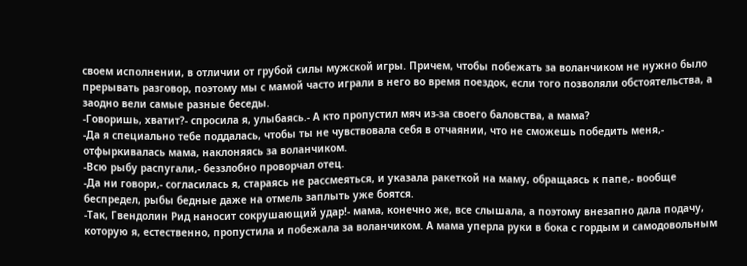своем исполнении, в отличии от грубой силы мужской игры. Причем, чтобы побежать за воланчиком не нужно было прерывать разговор, поэтому мы с мамой часто играли в него во время поездок, если того позволяли обстоятельства, а заодно вели самые разные беседы.
-Говоришь, хватит?- спросила я, улыбаясь.- А кто пропустил мяч из-за своего баловства, а мама?
-Да я специально тебе поддалась, чтобы ты не чувствовала себя в отчаянии, что не сможешь победить меня,- отфыркивалась мама, наклоняясь за воланчиком.
-Всю рыбу распугали,- беззлобно проворчал отец.
-Да ни говори,- согласилась я, стараясь не рассмеяться, и указала ракеткой на маму, обращаясь к папе,- вообще беспредел, рыбы бедные даже на отмель заплыть уже боятся.
-Так, Гвендолин Рид наносит сокрушающий удар!- мама, конечно же, все слышала, а поэтому внезапно дала подачу, которую я, естественно, пропустила и побежала за воланчиком. А мама уперла руки в бока с гордым и самодовольным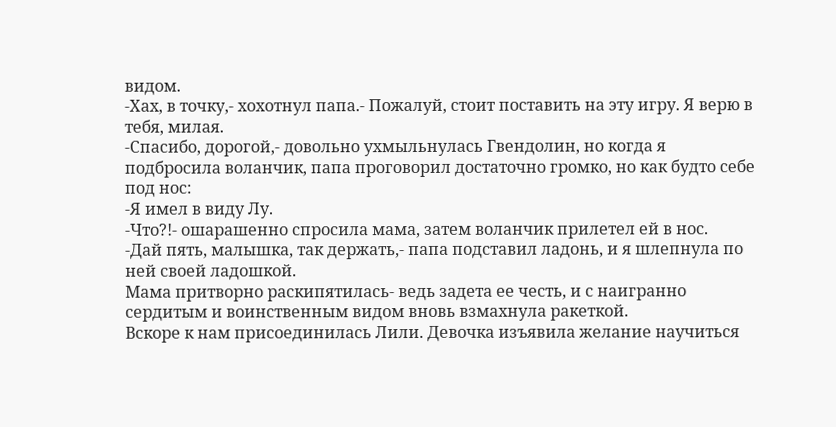видом.
-Хах, в точку,- хохотнул папа.- Пожалуй, стоит поставить на эту игру. Я верю в тебя, милая.
-Спасибо, дорогой,- довольно ухмыльнулась Гвендолин, но когда я подбросила воланчик, папа проговорил достаточно громко, но как будто себе под нос:
-Я имел в виду Лу.
-Что?!- ошарашенно спросила мама, затем воланчик прилетел ей в нос.
-Дай пять, малышка, так держать,- папа подставил ладонь, и я шлепнула по ней своей ладошкой.
Мама притворно раскипятилась- ведь задета ее честь, и с наигранно сердитым и воинственным видом вновь взмахнула ракеткой.
Вскоре к нам присоединилась Лили. Девочка изъявила желание научиться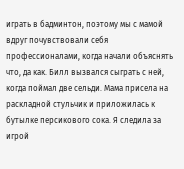играть в бадминтон, поэтому мы с мамой вдруг почувствовали себя профессионалами, когда начали объяснять что, да как. Билл вызвался сыграть с ней, когда поймал две сельди. Мама присела на раскладной стульчик и приложилась к бутылке персикового сока. Я следила за игрой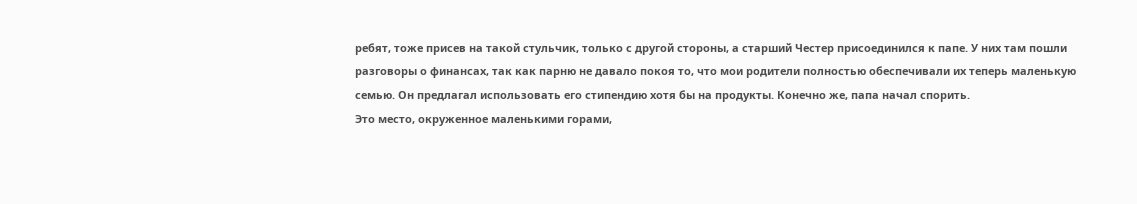ребят, тоже присев на такой стульчик, только с другой стороны, а старший Честер присоединился к папе. У них там пошли разговоры о финансах, так как парню не давало покоя то, что мои родители полностью обеспечивали их теперь маленькую семью. Он предлагал использовать его стипендию хотя бы на продукты. Конечно же, папа начал спорить.
Это место, окруженное маленькими горами,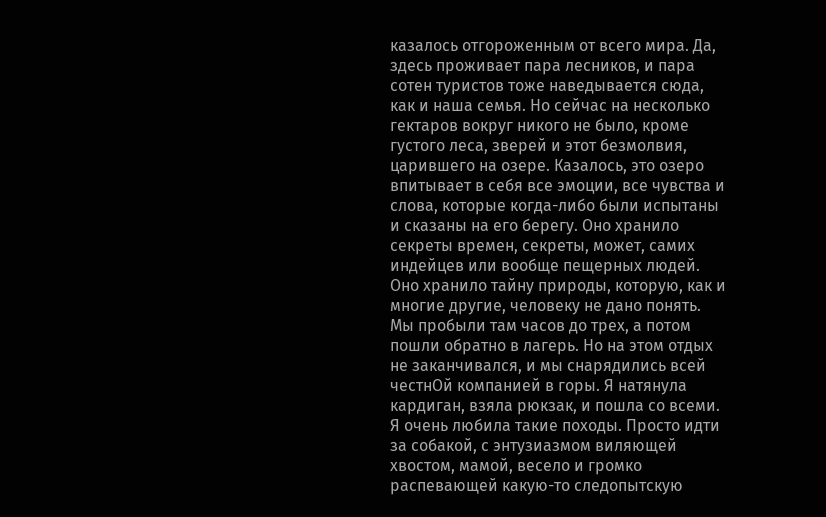казалось отгороженным от всего мира. Да, здесь проживает пара лесников, и пара сотен туристов тоже наведывается сюда, как и наша семья. Но сейчас на несколько гектаров вокруг никого не было, кроме густого леса, зверей и этот безмолвия, царившего на озере. Казалось, это озеро впитывает в себя все эмоции, все чувства и слова, которые когда-либо были испытаны и сказаны на его берегу. Оно хранило секреты времен, секреты, может, самих индейцев или вообще пещерных людей. Оно хранило тайну природы, которую, как и многие другие, человеку не дано понять.
Мы пробыли там часов до трех, а потом пошли обратно в лагерь. Но на этом отдых не заканчивался, и мы снарядились всей честнОй компанией в горы. Я натянула кардиган, взяла рюкзак, и пошла со всеми.
Я очень любила такие походы. Просто идти за собакой, с энтузиазмом виляющей хвостом, мамой, весело и громко распевающей какую-то следопытскую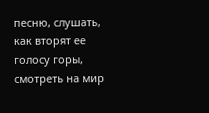песню, слушать, как вторят ее голосу горы, смотреть на мир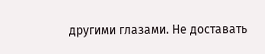другими глазами. Не доставать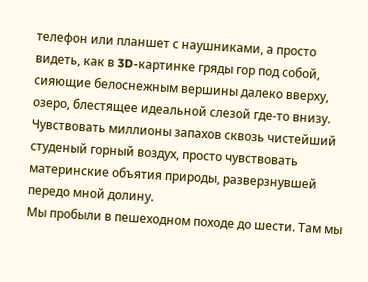телефон или планшет с наушниками, а просто видеть, как в 3D-картинке гряды гор под собой, сияющие белоснежным вершины далеко вверху, озеро, блестящее идеальной слезой где-то внизу. Чувствовать миллионы запахов сквозь чистейший студеный горный воздух, просто чувствовать материнские объятия природы, разверзнувшей передо мной долину.
Мы пробыли в пешеходном походе до шести. Там мы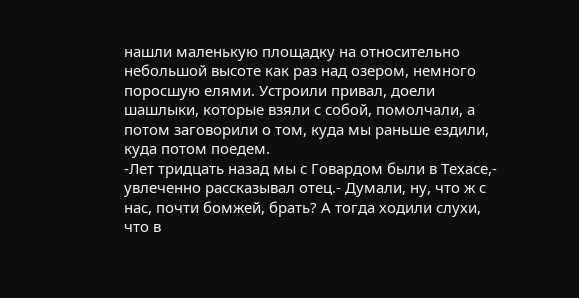нашли маленькую площадку на относительно небольшой высоте как раз над озером, немного поросшую елями. Устроили привал, доели шашлыки, которые взяли с собой, помолчали, а потом заговорили о том, куда мы раньше ездили, куда потом поедем.
-Лет тридцать назад мы с Говардом были в Техасе,- увлеченно рассказывал отец.- Думали, ну, что ж с нас, почти бомжей, брать? А тогда ходили слухи, что в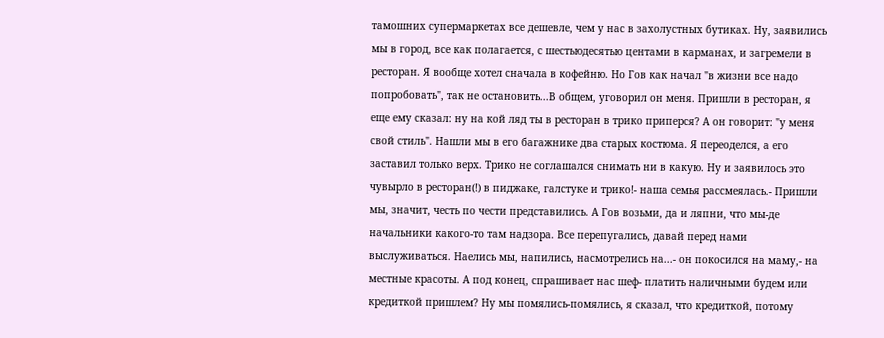тамошних супермаркетах все дешевле, чем у нас в захолустных бутиках. Ну, заявились мы в город, все как полагается, с шестьюдесятью центами в карманах, и загремели в ресторан. Я вообще хотел сначала в кофейню. Но Гов как начал "в жизни все надо попробовать", так не остановить...В общем, уговорил он меня. Пришли в ресторан, я еще ему сказал: ну на кой ляд ты в ресторан в трико приперся? А он говорит: "у меня свой стиль". Нашли мы в его багажнике два старых костюма. Я переоделся, а его заставил только верх. Трико не соглашался снимать ни в какую. Ну и заявилось это чувырло в ресторан(!) в пиджаке, галстуке и трико!- наша семья рассмеялась.- Пришли мы, значит, честь по чести представились. А Гов возьми, да и ляпни, что мы-де начальники какого-то там надзора. Все перепугались, давай перед нами выслуживаться. Наелись мы, напились, насмотрелись на...- он покосился на маму,- на местные красоты. А под конец, спрашивает нас шеф- платить наличными будем или кредиткой пришлем? Ну мы помялись-помялись, я сказал, что кредиткой, потому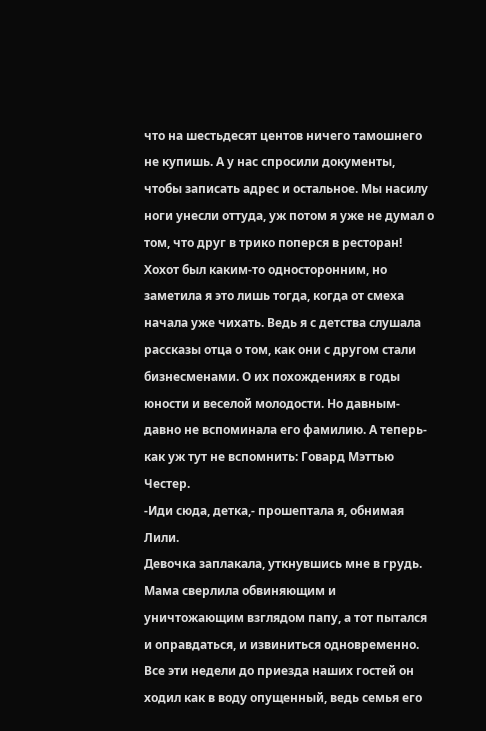что на шестьдесят центов ничего тамошнего не купишь. А у нас спросили документы, чтобы записать адрес и остальное. Мы насилу ноги унесли оттуда, уж потом я уже не думал о том, что друг в трико поперся в ресторан!
Хохот был каким-то односторонним, но заметила я это лишь тогда, когда от смеха начала уже чихать. Ведь я с детства слушала рассказы отца о том, как они с другом стали бизнесменами. О их похождениях в годы юности и веселой молодости. Но давным-давно не вспоминала его фамилию. А теперь- как уж тут не вспомнить: Говард Мэттью Честер.
-Иди сюда, детка,- прошептала я, обнимая Лили.
Девочка заплакала, уткнувшись мне в грудь. Мама сверлила обвиняющим и уничтожающим взглядом папу, а тот пытался и оправдаться, и извиниться одновременно. Все эти недели до приезда наших гостей он ходил как в воду опущенный, ведь семья его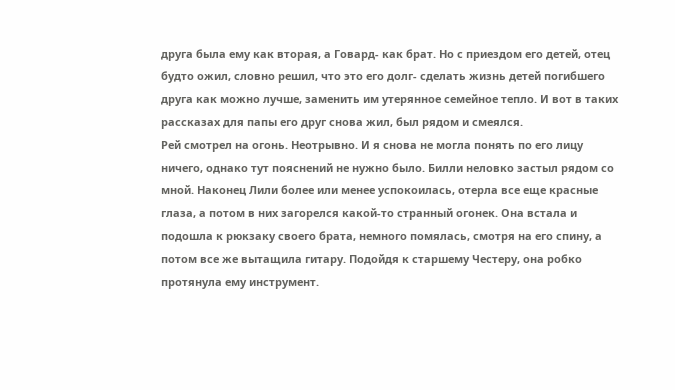друга была ему как вторая, а Говард- как брат. Но с приездом его детей, отец будто ожил, словно решил, что это его долг- сделать жизнь детей погибшего друга как можно лучше, заменить им утерянное семейное тепло. И вот в таких рассказах для папы его друг снова жил, был рядом и смеялся.
Рей смотрел на огонь. Неотрывно. И я снова не могла понять по его лицу ничего, однако тут пояснений не нужно было. Билли неловко застыл рядом со мной. Наконец Лили более или менее успокоилась, отерла все еще красные глаза, а потом в них загорелся какой-то странный огонек. Она встала и подошла к рюкзаку своего брата, немного помялась, смотря на его спину, а потом все же вытащила гитару. Подойдя к старшему Честеру, она робко протянула ему инструмент.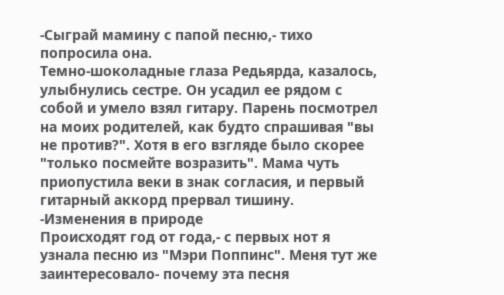-Сыграй мамину с папой песню,- тихо попросила она.
Темно-шоколадные глаза Редьярда, казалось, улыбнулись сестре. Он усадил ее рядом с собой и умело взял гитару. Парень посмотрел на моих родителей, как будто спрашивая "вы не против?". Хотя в его взгляде было скорее "только посмейте возразить". Мама чуть приопустила веки в знак согласия, и первый гитарный аккорд прервал тишину.
-Изменения в природе
Происходят год от года,- с первых нот я узнала песню из "Мэри Поппинс". Меня тут же заинтересовало- почему эта песня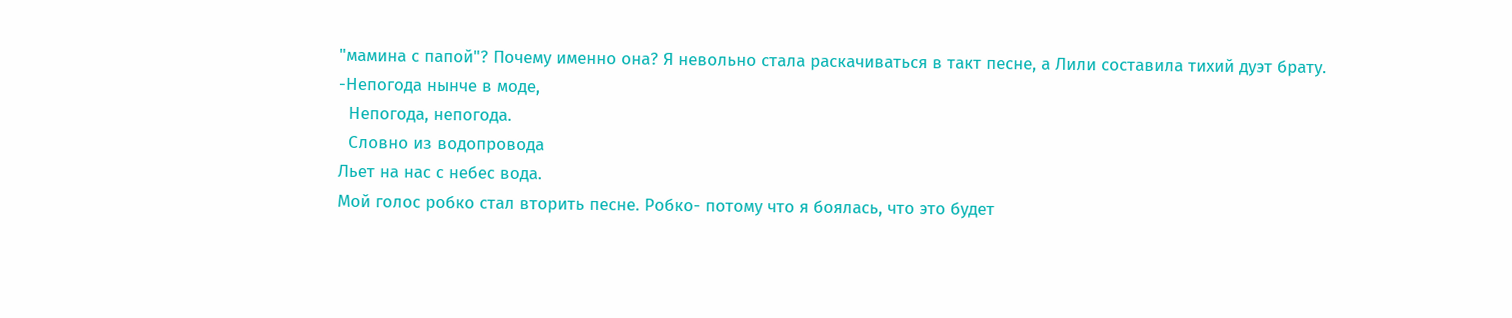"мамина с папой"? Почему именно она? Я невольно стала раскачиваться в такт песне, а Лили составила тихий дуэт брату.
-Непогода нынче в моде,
  Непогода, непогода.
  Словно из водопровода
Льет на нас с небес вода.
Мой голос робко стал вторить песне. Робко- потому что я боялась, что это будет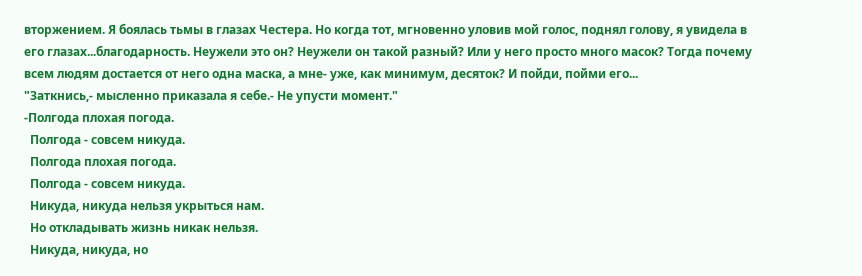вторжением. Я боялась тьмы в глазах Честера. Но когда тот, мгновенно уловив мой голос, поднял голову, я увидела в его глазах...благодарность. Неужели это он? Неужели он такой разный? Или у него просто много масок? Тогда почему всем людям достается от него одна маска, а мне- уже, как минимум, десяток? И пойди, пойми его...
"Заткнись,- мысленно приказала я себе.- Не упусти момент."
-Полгода плохая погода.
  Полгода - совсем никуда.
  Полгода плохая погода.
  Полгода - совсем никуда.
  Никуда, никуда нельзя укрыться нам.
  Но откладывать жизнь никак нельзя.
  Никуда, никуда, но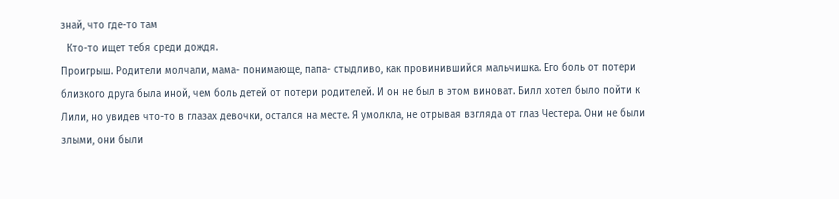знай, что где-то там
  Кто-то ищет тебя среди дождя.
Проигрыш. Родители молчали, мама- понимающе, папа- стыдливо, как провинившийся мальчишка. Его боль от потери близкого друга была иной, чем боль детей от потери родителей. И он не был в этом виноват. Билл хотел было пойти к Лили, но увидев что-то в глазах девочки, остался на месте. Я умолкла, не отрывая взгляда от глаз Честера. Они не были злыми, они были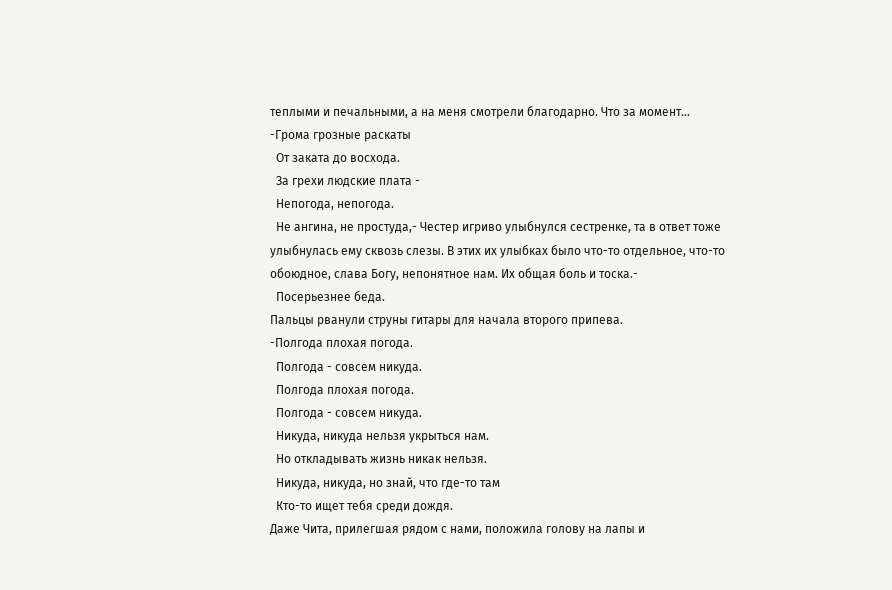теплыми и печальными, а на меня смотрели благодарно. Что за момент...
-Грома грозные раскаты
  От заката до восхода.
  За грехи людские плата -
  Непогода, непогода.
  Не ангина, не простуда,- Честер игриво улыбнулся сестренке, та в ответ тоже улыбнулась ему сквозь слезы. В этих их улыбках было что-то отдельное, что-то обоюдное, слава Богу, непонятное нам. Их общая боль и тоска.-
  Посерьезнее беда.
Пальцы рванули струны гитары для начала второго припева.
-Полгода плохая погода.
  Полгода - совсем никуда.
  Полгода плохая погода.
  Полгода - совсем никуда.
  Никуда, никуда нельзя укрыться нам.
  Но откладывать жизнь никак нельзя.
  Никуда, никуда, но знай, что где-то там
  Кто-то ищет тебя среди дождя.
Даже Чита, прилегшая рядом с нами, положила голову на лапы и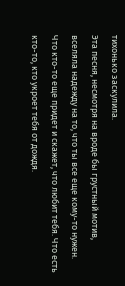тихонько заскулила.
Эта песня, несмотря на вроде бы грустный мотив, вселяла надежду на то, что ты все еще кому-то нужен. Что кто-то еще придет и скажет, что любит тебя. Что есть кто-то, кто укроет тебя от дождя.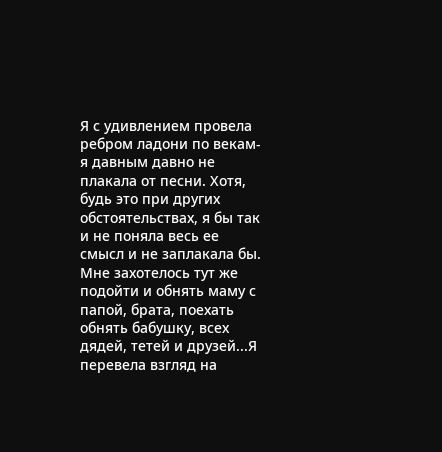Я с удивлением провела ребром ладони по векам- я давным давно не плакала от песни. Хотя, будь это при других обстоятельствах, я бы так и не поняла весь ее смысл и не заплакала бы. Мне захотелось тут же подойти и обнять маму с папой, брата, поехать обнять бабушку, всех дядей, тетей и друзей...Я перевела взгляд на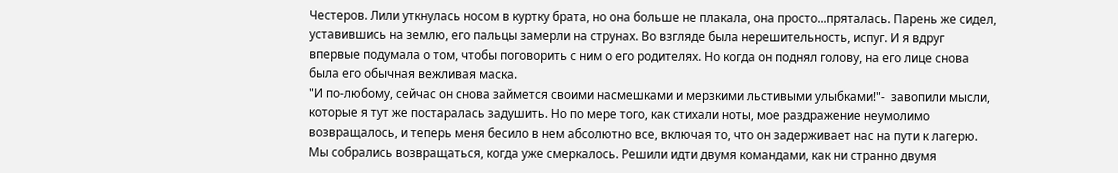Честеров. Лили уткнулась носом в куртку брата, но она больше не плакала, она просто...пряталась. Парень же сидел, уставившись на землю, его пальцы замерли на струнах. Во взгляде была нерешительность, испуг. И я вдруг впервые подумала о том, чтобы поговорить с ним о его родителях. Но когда он поднял голову, на его лице снова была его обычная вежливая маска.
"И по-любому, сейчас он снова займется своими насмешками и мерзкими льстивыми улыбками!"-  завопили мысли, которые я тут же постаралась задушить. Но по мере того, как стихали ноты, мое раздражение неумолимо возвращалось, и теперь меня бесило в нем абсолютно все, включая то, что он задерживает нас на пути к лагерю.
Мы собрались возвращаться, когда уже смеркалось. Решили идти двумя командами, как ни странно двумя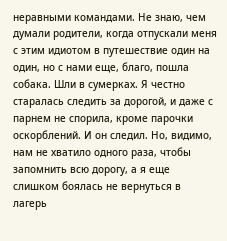неравными командами. Не знаю, чем думали родители, когда отпускали меня с этим идиотом в путешествие один на один, но с нами еще, благо, пошла собака. Шли в сумерках. Я честно старалась следить за дорогой, и даже с парнем не спорила, кроме парочки оскорблений. И он следил. Но, видимо, нам не хватило одного раза, чтобы запомнить всю дорогу, а я еще слишком боялась не вернуться в лагерь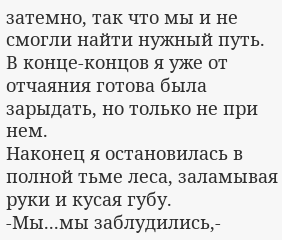затемно, так что мы и не смогли найти нужный путь. В конце-концов я уже от отчаяния готова была зарыдать, но только не при нем.
Наконец я остановилась в полной тьме леса, заламывая руки и кусая губу.
-Мы...мы заблудились,-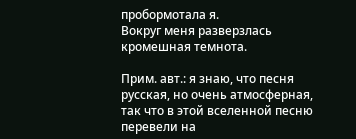пробормотала я.
Вокруг меня разверзлась кромешная темнота.

Прим. авт.: я знаю, что песня русская, но очень атмосферная, так что в этой вселенной песню перевели на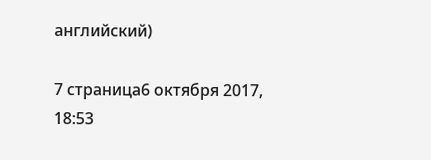английский)

7 страница6 октября 2017, 18:53